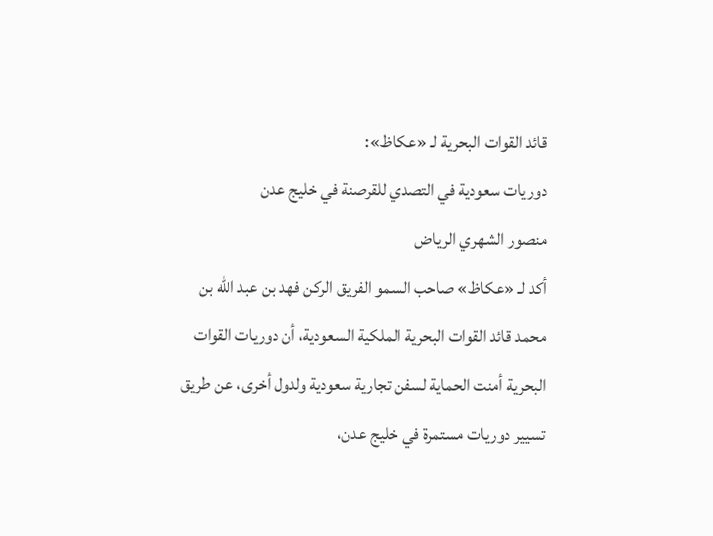قائد القوات البحرية لـ «عكاظ»:
دوريات سعودية في التصدي للقرصنة في خليج عدن
منصور الشهري الرياض
أكد لـ «عكاظ» صاحب السمو الفريق الركن فهد بن عبد الله بن محمد قائد القوات البحرية الملكية السعودية، أن دوريات القوات البحرية أمنت الحماية لسفن تجارية سعودية ولدول أخرى، عن طريق تسيير دوريات مستمرة في خليج عدن،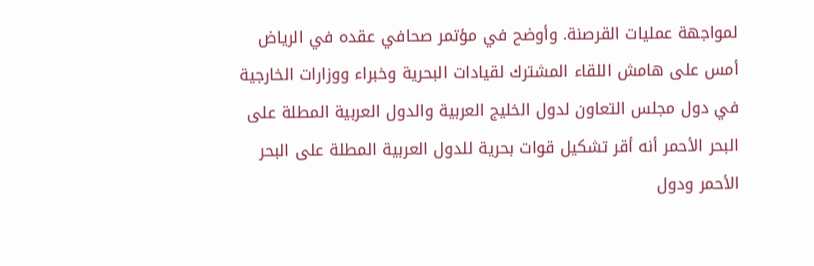لمواجهة عمليات القرصنة. وأوضح في مؤتمر صحافي عقده في الرياض أمس على هامش اللقاء المشترك لقيادات البحرية وخبراء ووزارات الخارجية في دول مجلس التعاون لدول الخليج العربية والدول العربية المطلة على البحر الأحمر أنه أقر تشكيل قوات بحرية للدول العربية المطلة على البحر الأحمر ودول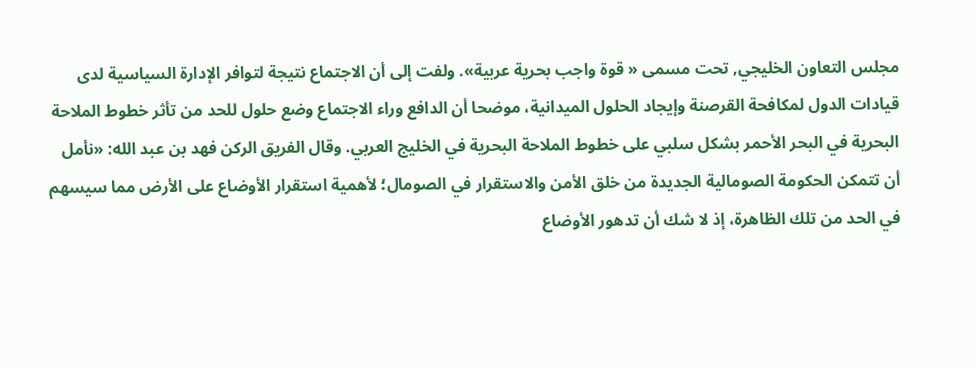مجلس التعاون الخليجي, تحت مسمى « قوة واجب بحرية عربية». ولفت إلى أن الاجتماع نتيجة لتوافر الإدارة السياسية لدى قيادات الدول لمكافحة القرصنة وإيجاد الحلول الميدانية، موضحا أن الدافع وراء الاجتماع وضع حلول للحد من تأثر خطوط الملاحة البحرية في البحر الأحمر بشكل سلبي على خطوط الملاحة البحرية في الخليج العربي. وقال الفريق الركن فهد بن عبد الله: «نأمل أن تتمكن الحكومة الصومالية الجديدة من خلق الأمن والاستقرار في الصومال؛ لأهمية استقرار الأوضاع على الأرض مما سيسهم في الحد من تلك الظاهرة، إذ لا شك أن تدهور الأوضاع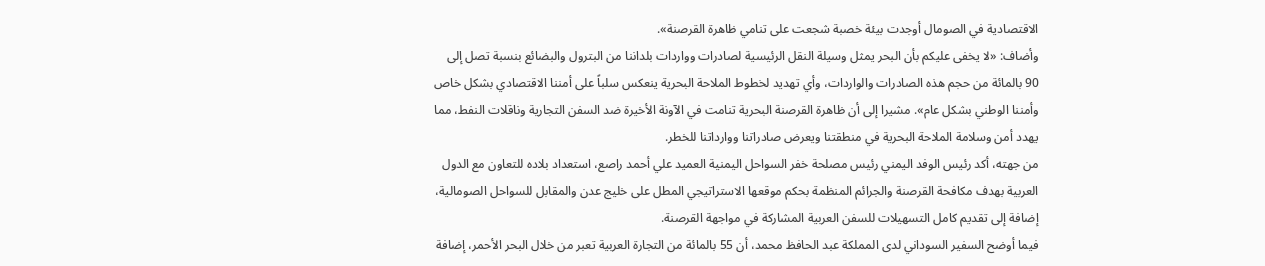الاقتصادية في الصومال أوجدت بيئة خصبة شجعت على تنامي ظاهرة القرصنة».
وأضاف: «لا يخفى عليكم بأن البحر يمثل وسيلة النقل الرئيسية لصادرات وواردات بلداننا من البترول والبضائع بنسبة تصل إلى 90 بالمائة من حجم هذه الصادرات والواردات، وأي تهديد لخطوط الملاحة البحرية ينعكس سلباً على أمننا الاقتصادي بشكل خاص وأمننا الوطني بشكل عام». مشيرا إلى أن ظاهرة القرصنة البحرية تنامت في الآونة الأخيرة ضد السفن التجارية وناقلات النفط، مما يهدد أمن وسلامة الملاحة البحرية في منطقتنا ويعرض صادراتنا ووارداتنا للخطر.
من جهته، أكد رئيس الوفد اليمني رئيس مصلحة خفر السواحل اليمنية العميد علي أحمد راصع، استعداد بلاده للتعاون مع الدول العربية بهدف مكافحة القرصنة والجرائم المنظمة بحكم موقعها الاستراتيجي المطل على خليج عدن والمقابل للسواحل الصومالية، إضافة إلى تقديم كامل التسهيلات للسفن العربية المشاركة في مواجهة القرصنة.
فيما أوضح السفير السوداني لدى المملكة عبد الحافظ محمد، أن 55 بالمائة من التجارة العربية تعبر من خلال البحر الأحمر، إضافة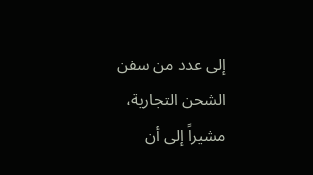إلى عدد من سفن الشحن التجارية، مشيراً إلى أن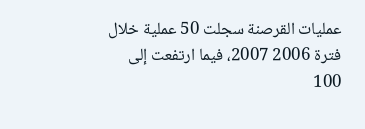عمليات القرصنة سجلت 50 عملية خلال فترة 2006 2007، فيما ارتفعت إلى 100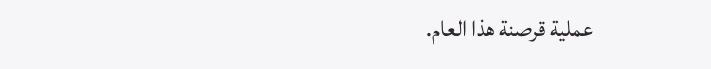عملية قرصنة هذا العام.